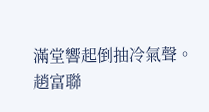滿堂響起倒抽冷氣聲。
趙富聯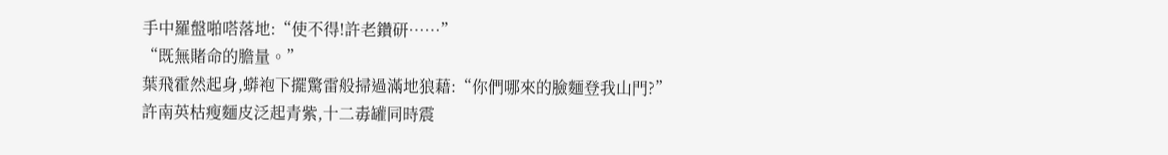手中羅盤啪嗒落地:“使不得!許老鑽研……”
“既無賭命的膽量。”
葉飛霍然起身,蟒袍下擺驚雷般掃過滿地狼藉:“你們哪來的臉麵登我山門?”
許南英枯瘦麵皮泛起青紫,十二毒罐同時震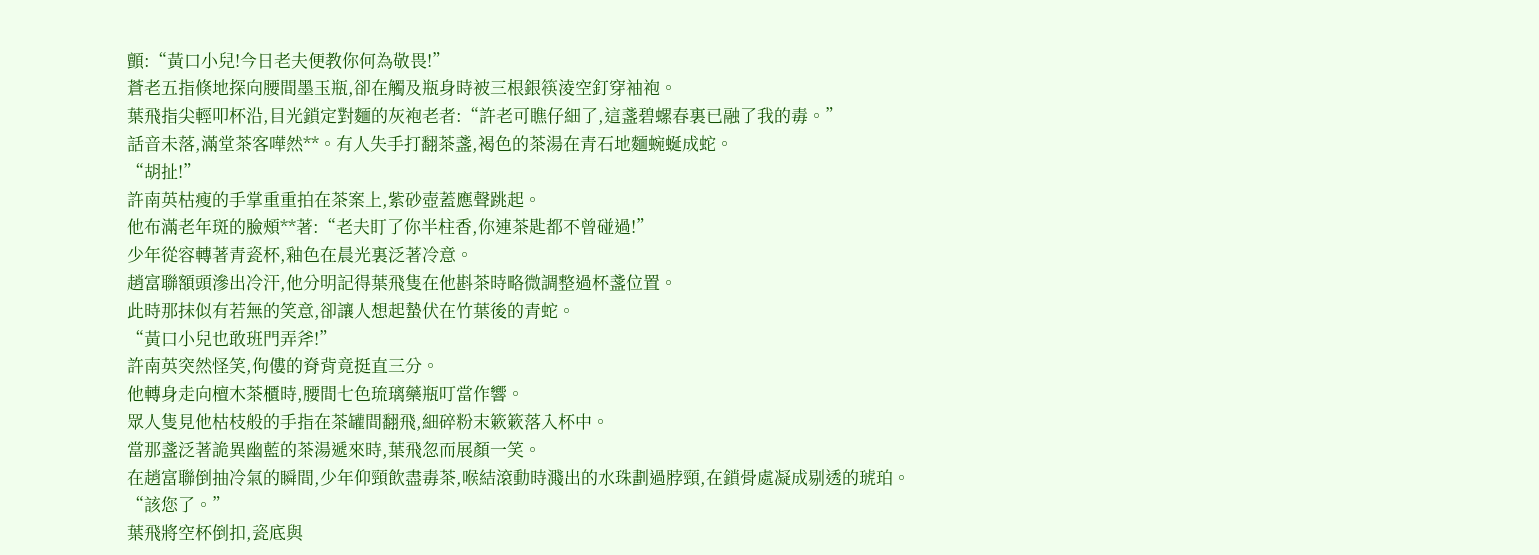顫:“黃口小兒!今日老夫便教你何為敬畏!”
蒼老五指倏地探向腰間墨玉瓶,卻在觸及瓶身時被三根銀筷淩空釘穿袖袍。
葉飛指尖輕叩杯沿,目光鎖定對麵的灰袍老者:“許老可瞧仔細了,這盞碧螺春裏已融了我的毒。”
話音未落,滿堂茶客嘩然**。有人失手打翻茶盞,褐色的茶湯在青石地麵蜿蜒成蛇。
“胡扯!”
許南英枯瘦的手掌重重拍在茶案上,紫砂壺蓋應聲跳起。
他布滿老年斑的臉頰**著:“老夫盯了你半柱香,你連茶匙都不曾碰過!”
少年從容轉著青瓷杯,釉色在晨光裏泛著冷意。
趙富聯額頭滲出冷汗,他分明記得葉飛隻在他斟茶時略微調整過杯盞位置。
此時那抹似有若無的笑意,卻讓人想起蟄伏在竹葉後的青蛇。
“黃口小兒也敢班門弄斧!”
許南英突然怪笑,佝僂的脊背竟挺直三分。
他轉身走向檀木茶櫃時,腰間七色琉璃藥瓶叮當作響。
眾人隻見他枯枝般的手指在茶罐間翻飛,細碎粉末簌簌落入杯中。
當那盞泛著詭異幽藍的茶湯遞來時,葉飛忽而展顏一笑。
在趙富聯倒抽冷氣的瞬間,少年仰頸飲盡毒茶,喉結滾動時濺出的水珠劃過脖頸,在鎖骨處凝成剔透的琥珀。
“該您了。”
葉飛將空杯倒扣,瓷底與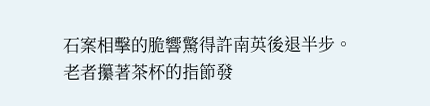石案相擊的脆響驚得許南英後退半步。
老者攥著茶杯的指節發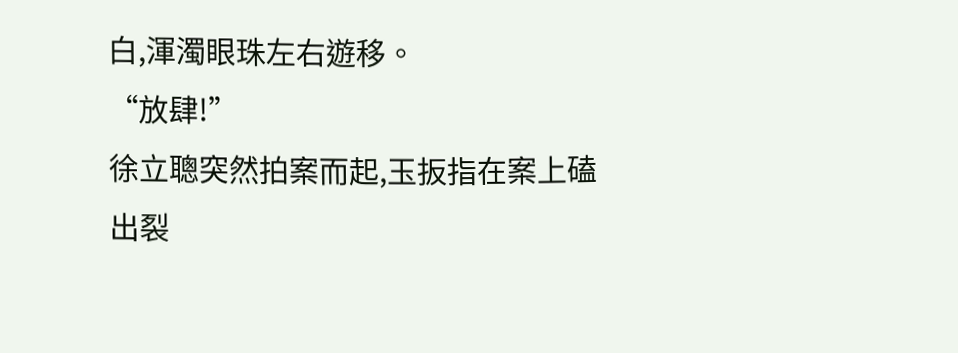白,渾濁眼珠左右遊移。
“放肆!”
徐立聰突然拍案而起,玉扳指在案上磕出裂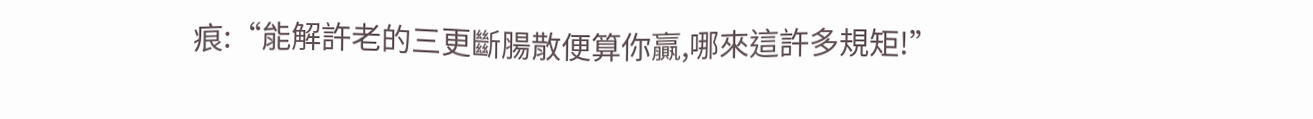痕:“能解許老的三更斷腸散便算你贏,哪來這許多規矩!”